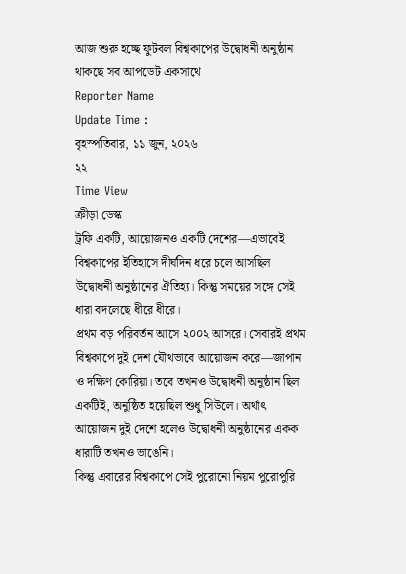আজ শুরু হচ্ছে ফুটবল বিশ্বকাপের উদ্বোধনী অনুষ্ঠান থাকছে সব আপডেট একসাথে
Reporter Name
Update Time :
বৃহস্পতিবার, ১১ জুন, ২০২৬
২২
Time View
ক্রীড়া ডেস্ক
ট্রফি একটি, আয়োজনও একটি দেশের—এভাবেই বিশ্বকাপের ইতিহাসে দীর্ঘদিন ধরে চলে আসছিল উদ্বোধনী অনুষ্ঠানের ঐতিহ্য। কিন্তু সময়ের সঙ্গে সেই ধারা বদলেছে ধীরে ধীরে।
প্রথম বড় পরিবর্তন আসে ২০০২ আসরে। সেবারই প্রথম বিশ্বকাপে দুই দেশ যৌথভাবে আয়োজন করে—জাপান ও দক্ষিণ কোরিয়া। তবে তখনও উদ্বোধনী অনুষ্ঠান ছিল একটিই, অনুষ্ঠিত হয়েছিল শুধু সিউলে। অর্থাৎ আয়োজন দুই দেশে হলেও উদ্বোধনী অনুষ্ঠানের একক ধারাটি তখনও ভাঙেনি।
কিন্তু এবারের বিশ্বকাপে সেই পুরোনো নিয়ম পুরোপুরি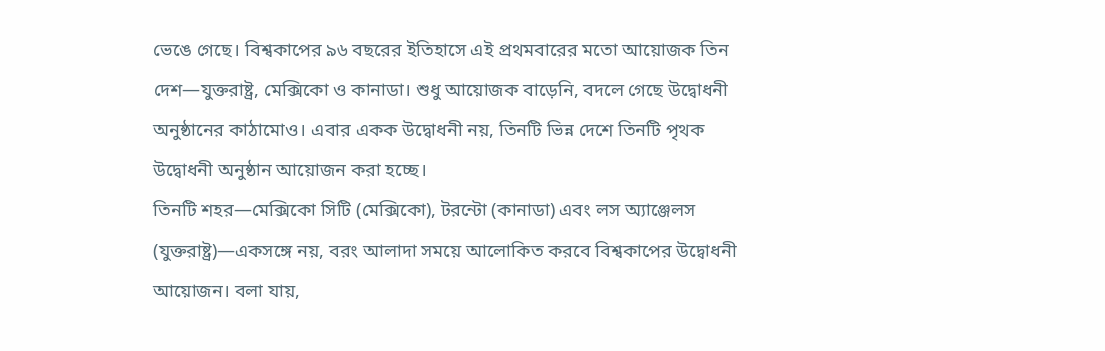ভেঙে গেছে। বিশ্বকাপের ৯৬ বছরের ইতিহাসে এই প্রথমবারের মতো আয়োজক তিন দেশ—যুক্তরাষ্ট্র, মেক্সিকো ও কানাডা। শুধু আয়োজক বাড়েনি, বদলে গেছে উদ্বোধনী অনুষ্ঠানের কাঠামোও। এবার একক উদ্বোধনী নয়, তিনটি ভিন্ন দেশে তিনটি পৃথক উদ্বোধনী অনুষ্ঠান আয়োজন করা হচ্ছে।
তিনটি শহর—মেক্সিকো সিটি (মেক্সিকো), টরন্টো (কানাডা) এবং লস অ্যাঞ্জেলস (যুক্তরাষ্ট্র)—একসঙ্গে নয়, বরং আলাদা সময়ে আলোকিত করবে বিশ্বকাপের উদ্বোধনী আয়োজন। বলা যায়,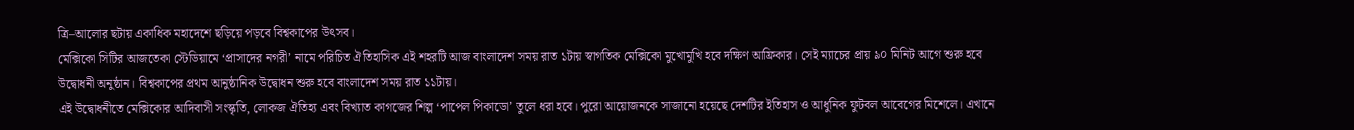ত্রি–আলোর ছটায় একাধিক মহাদেশে ছড়িয়ে পড়বে বিশ্বকাপের উৎসব।
মেক্সিকো সিটির আজতেকা স্টেডিয়ামে ‘প্রাসাদের নগরী’ নামে পরিচিত ঐতিহাসিক এই শহরটি আজ বাংলাদেশ সময় রাত ১টায় স্বাগতিক মেক্সিকো মুখোমুখি হবে দক্ষিণ আফ্রিকার। সেই ম্যাচের প্রায় ৯০ মিনিট আগে শুরু হবে উদ্বোধনী অনুষ্ঠান। বিশ্বকাপের প্রথম আনুষ্ঠানিক উদ্বোধন শুরু হবে বাংলাদেশ সময় রাত ১১টায়।
এই উদ্বোধনীতে মেক্সিকোর আদিবাসী সংস্কৃতি, লোকজ ঐতিহ্য এবং বিখ্যাত কাগজের শিল্প ‘পাপেল পিকাডো’ তুলে ধরা হবে। পুরো আয়োজনকে সাজানো হয়েছে দেশটির ইতিহাস ও আধুনিক ফুটবল আবেগের মিশেলে। এখানে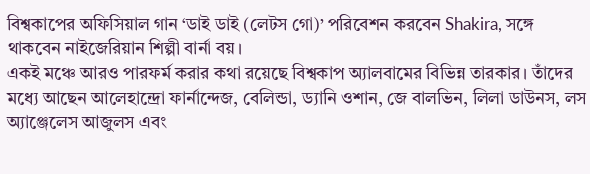বিশ্বকাপের অফিসিয়াল গান ‘ডাই ডাই (লেটস গো)’ পরিবেশন করবেন Shakira, সঙ্গে থাকবেন নাইজেরিয়ান শিল্পী বার্না বয়।
একই মঞ্চে আরও পারফর্ম করার কথা রয়েছে বিশ্বকাপ অ্যালবামের বিভিন্ন তারকার। তাঁদের মধ্যে আছেন আলেহান্দ্রো ফার্নান্দেজ, বেলিন্ডা, ড্যানি ওশান, জে বালভিন, লিলা ডাউনস, লস অ্যাঞ্জেলেস আজুলস এবং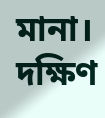মানা। দক্ষিণ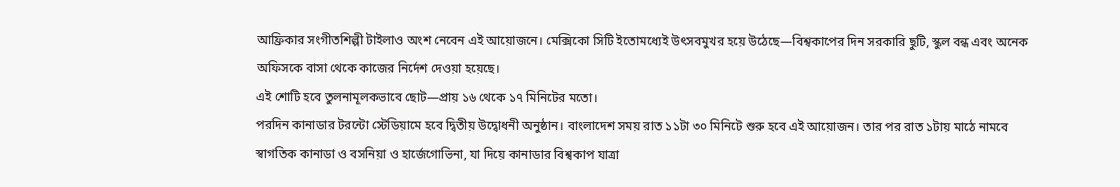আফ্রিকার সংগীতশিল্পী টাইলাও অংশ নেবেন এই আয়োজনে। মেক্সিকো সিটি ইতোমধ্যেই উৎসবমুখর হয়ে উঠেছে—বিশ্বকাপের দিন সরকারি ছুটি, স্কুল বন্ধ এবং অনেক অফিসকে বাসা থেকে কাজের নির্দেশ দেওয়া হয়েছে।
এই শোটি হবে তুলনামূলকভাবে ছোট—প্রায় ১৬ থেকে ১৭ মিনিটের মতো।
পরদিন কানাডার টরন্টো স্টেডিয়ামে হবে দ্বিতীয় উদ্বোধনী অনুষ্ঠান। বাংলাদেশ সময় রাত ১১টা ৩০ মিনিটে শুরু হবে এই আয়োজন। তার পর রাত ১টায় মাঠে নামবে স্বাগতিক কানাডা ও বসনিয়া ও হার্জেগোভিনা, যা দিয়ে কানাডার বিশ্বকাপ যাত্রা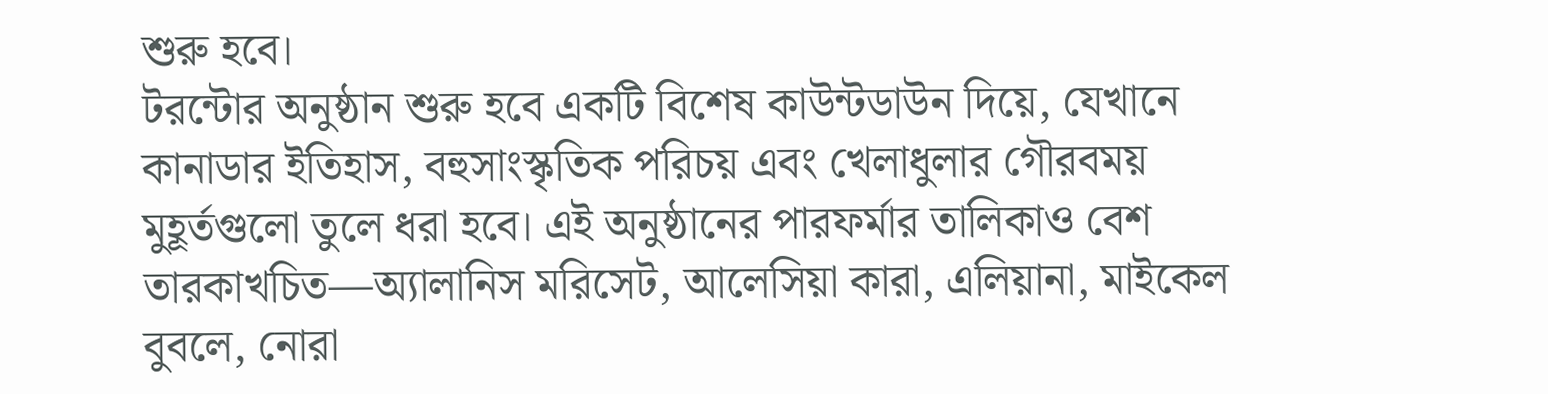শুরু হবে।
টরন্টোর অনুষ্ঠান শুরু হবে একটি বিশেষ কাউন্টডাউন দিয়ে, যেখানে কানাডার ইতিহাস, বহুসাংস্কৃতিক পরিচয় এবং খেলাধুলার গৌরবময় মুহূর্তগুলো তুলে ধরা হবে। এই অনুষ্ঠানের পারফর্মার তালিকাও বেশ তারকাখচিত—অ্যালানিস মরিসেট, আলেসিয়া কারা, এলিয়ানা, মাইকেল বুবলে, নোরা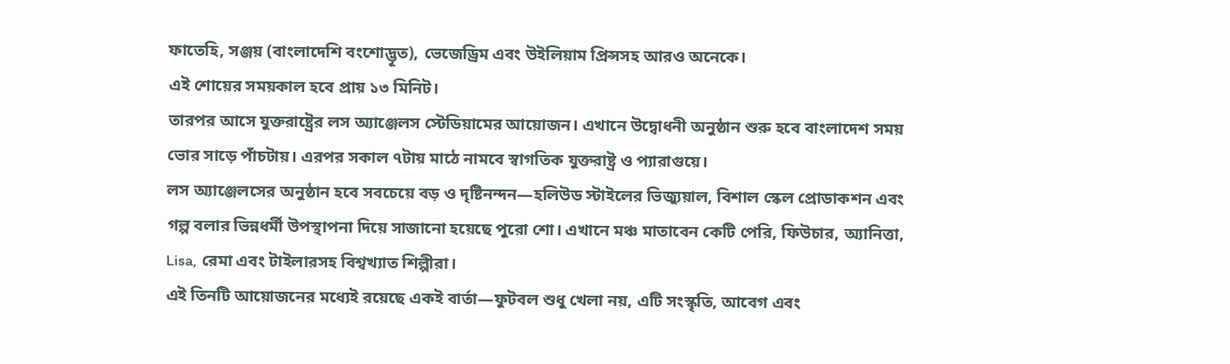ফাতেহি, সঞ্জয় (বাংলাদেশি বংশোদ্ভূত), ভেজেড্রিম এবং উইলিয়াম প্রিন্সসহ আরও অনেকে।
এই শোয়ের সময়কাল হবে প্রায় ১৩ মিনিট।
তারপর আসে যুক্তরাষ্ট্রের লস অ্যাঞ্জেলস স্টেডিয়ামের আয়োজন। এখানে উদ্বোধনী অনুষ্ঠান শুরু হবে বাংলাদেশ সময় ভোর সাড়ে পাঁচটায়। এরপর সকাল ৭টায় মাঠে নামবে স্বাগতিক যুক্তরাষ্ট্র ও প্যারাগুয়ে।
লস অ্যাঞ্জেলসের অনুষ্ঠান হবে সবচেয়ে বড় ও দৃষ্টিনন্দন—হলিউড স্টাইলের ভিজ্যুয়াল, বিশাল স্কেল প্রোডাকশন এবং গল্প বলার ভিন্নধর্মী উপস্থাপনা দিয়ে সাজানো হয়েছে পুরো শো। এখানে মঞ্চ মাতাবেন কেটি পেরি, ফিউচার, অ্যানিত্তা, Lisa, রেমা এবং টাইলারসহ বিশ্বখ্যাত শিল্পীরা।
এই তিনটি আয়োজনের মধ্যেই রয়েছে একই বার্তা—ফুটবল শুধু খেলা নয়, এটি সংস্কৃতি, আবেগ এবং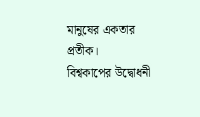মানুষের একতার প্রতীক।
বিশ্বকাপের উদ্বোধনী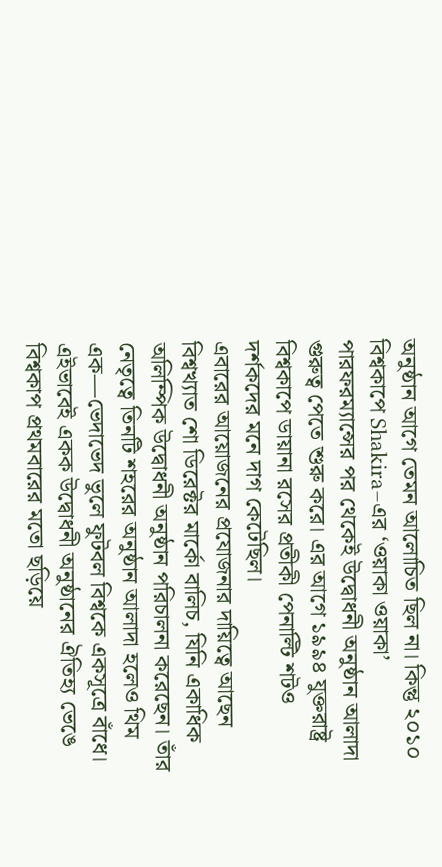অনুষ্ঠান আগে তেমন আলোচিত ছিল না। কিন্তু ২০১০ বিশ্বকাপে Shakira–এর ‘ওয়াকা ওয়াকা’ পারফরম্যান্সের পর থেকেই উদ্বোধনী অনুষ্ঠান আলাদা গুরুত্ব পেতে শুরু করে। এর আগে ১৯৯৪ যুক্তরাষ্ট্র বিশ্বকাপে ডায়ানা রসের প্রতীকী পেনাল্টি শটও দর্শকদের মনে দাগ কেটেছিল।
এবারের আয়োজনের প্রযোজনার দায়িত্বে আছেন বিশ্বখ্যাত শো ডিরেক্টর মার্কো বালিচ, যিনি একাধিক অলিম্পিক উদ্বোধনী অনুষ্ঠান পরিচালনা করেছেন। তাঁর নেতৃত্বে তিনটি শহরের অনুষ্ঠান আলাদা হলেও থিম এক—ভেদাভেদ ভুলে ফুটবল বিশ্বকে একসূত্রে বাঁধে।
এইভাবেই একক উদ্বোধনী অনুষ্ঠানের ঐতিহ্য ভেঙে বিশ্বকাপ প্রথমবারের মতো ছড়িয়ে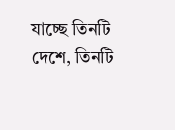যাচ্ছে তিনটি দেশে, তিনটি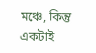মঞ্চে, কিন্তু একটাই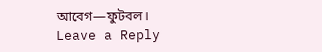আবেগ—ফুটবল।
Leave a Reply